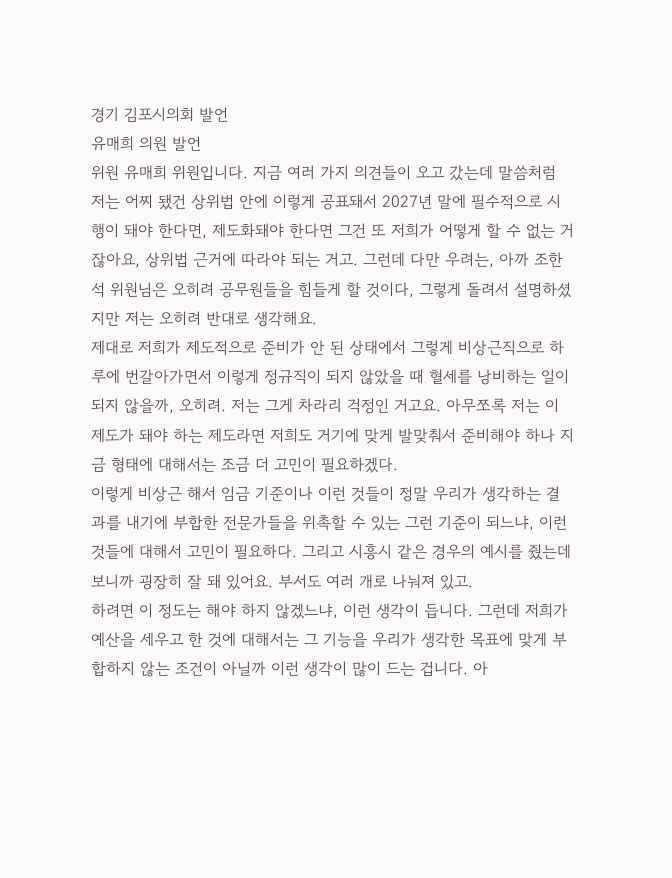경기 김포시의회 발언
유매희 의원 발언
위원 유매희 위원입니다. 지금 여러 가지 의견들이 오고 갔는데 말씀처럼 저는 어찌 됐건 상위법 안에 이렇게 공표돼서 2027년 말에 필수적으로 시행이 돼야 한다면, 제도화돼야 한다면 그건 또 저희가 어떻게 할 수 없는 거잖아요, 상위법 근거에 따라야 되는 거고. 그런데 다만 우려는, 아까 조한석 위원님은 오히려 공무원들을 힘들게 할 것이다, 그렇게 돌려서 설명하셨지만 저는 오히려 반대로 생각해요.
제대로 저희가 제도적으로 준비가 안 된 상태에서 그렇게 비상근직으로 하루에 번갈아가면서 이렇게 정규직이 되지 않았을 때 혈세를 낭비하는 일이 되지 않을까, 오히려. 저는 그게 차라리 걱정인 거고요. 아무쪼록 저는 이 제도가 돼야 하는 제도라면 저희도 거기에 맞게 발맞춰서 준비해야 하나 지금 형태에 대해서는 조금 더 고민이 필요하겠다.
이렇게 비상근 해서 임금 기준이나 이런 것들이 정말 우리가 생각하는 결과를 내기에 부합한 전문가들을 위촉할 수 있는 그런 기준이 되느냐, 이런 것들에 대해서 고민이 필요하다. 그리고 시흥시 같은 경우의 예시를 줬는데 보니까 굉장히 잘 돼 있어요. 부서도 여러 개로 나눠져 있고.
하려면 이 정도는 해야 하지 않겠느냐, 이런 생각이 듭니다. 그런데 저희가 예산을 세우고 한 것에 대해서는 그 기능을 우리가 생각한 목표에 맞게 부합하지 않는 조건이 아닐까 이런 생각이 많이 드는 겁니다. 아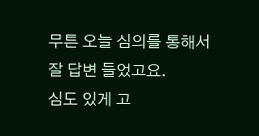무튼 오늘 심의를 통해서 잘 답변 들었고요.
심도 있게 고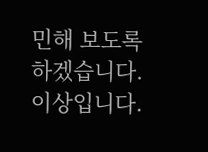민해 보도록 하겠습니다. 이상입니다.